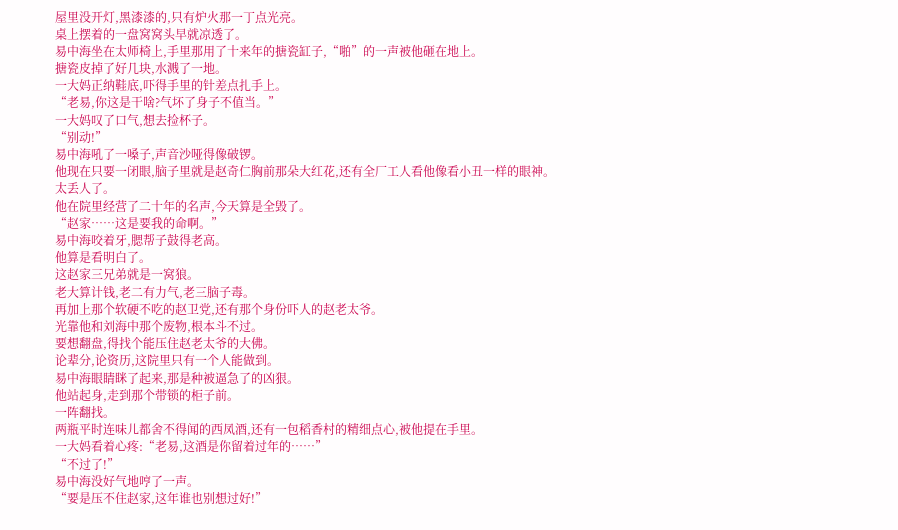屋里没开灯,黑漆漆的,只有炉火那一丁点光亮。
桌上摆着的一盘窝窝头早就凉透了。
易中海坐在太师椅上,手里那用了十来年的搪瓷缸子,“啪”的一声被他砸在地上。
搪瓷皮掉了好几块,水溅了一地。
一大妈正纳鞋底,吓得手里的针差点扎手上。
“老易,你这是干啥?气坏了身子不值当。”
一大妈叹了口气,想去捡杯子。
“别动!”
易中海吼了一嗓子,声音沙哑得像破锣。
他现在只要一闭眼,脑子里就是赵奇仁胸前那朵大红花,还有全厂工人看他像看小丑一样的眼神。
太丢人了。
他在院里经营了二十年的名声,今天算是全毁了。
“赵家……这是要我的命啊。”
易中海咬着牙,腮帮子鼓得老高。
他算是看明白了。
这赵家三兄弟就是一窝狼。
老大算计钱,老二有力气,老三脑子毒。
再加上那个软硬不吃的赵卫党,还有那个身份吓人的赵老太爷。
光靠他和刘海中那个废物,根本斗不过。
要想翻盘,得找个能压住赵老太爷的大佛。
论辈分,论资历,这院里只有一个人能做到。
易中海眼睛眯了起来,那是种被逼急了的凶狠。
他站起身,走到那个带锁的柜子前。
一阵翻找。
两瓶平时连味儿都舍不得闻的西凤酒,还有一包稻香村的精细点心,被他提在手里。
一大妈看着心疼:“老易,这酒是你留着过年的……”
“不过了!”
易中海没好气地哼了一声。
“要是压不住赵家,这年谁也别想过好!”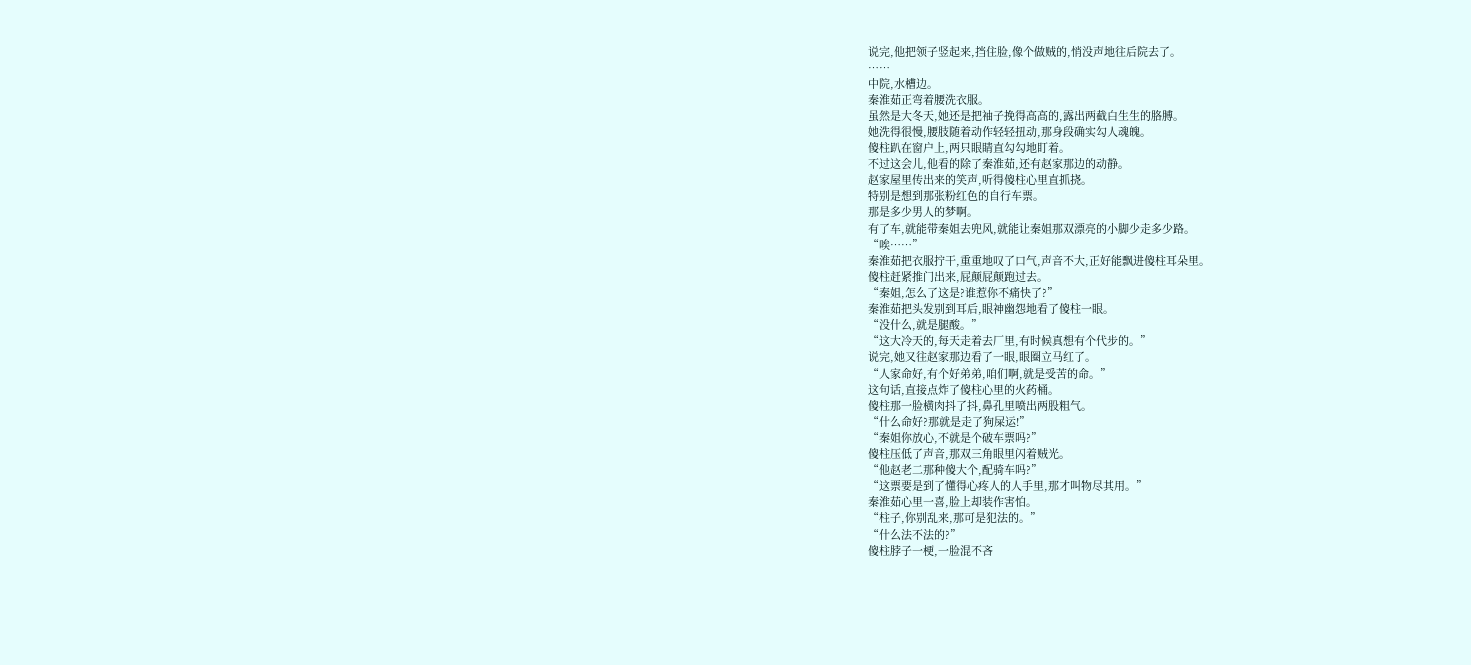说完,他把领子竖起来,挡住脸,像个做贼的,悄没声地往后院去了。
……
中院,水槽边。
秦淮茹正弯着腰洗衣服。
虽然是大冬天,她还是把袖子挽得高高的,露出两截白生生的胳膊。
她洗得很慢,腰肢随着动作轻轻扭动,那身段确实勾人魂魄。
傻柱趴在窗户上,两只眼睛直勾勾地盯着。
不过这会儿,他看的除了秦淮茹,还有赵家那边的动静。
赵家屋里传出来的笑声,听得傻柱心里直抓挠。
特别是想到那张粉红色的自行车票。
那是多少男人的梦啊。
有了车,就能带秦姐去兜风,就能让秦姐那双漂亮的小脚少走多少路。
“唉……”
秦淮茹把衣服拧干,重重地叹了口气,声音不大,正好能飘进傻柱耳朵里。
傻柱赶紧推门出来,屁颠屁颠跑过去。
“秦姐,怎么了这是?谁惹你不痛快了?”
秦淮茹把头发别到耳后,眼神幽怨地看了傻柱一眼。
“没什么,就是腿酸。”
“这大冷天的,每天走着去厂里,有时候真想有个代步的。”
说完,她又往赵家那边看了一眼,眼圈立马红了。
“人家命好,有个好弟弟,咱们啊,就是受苦的命。”
这句话,直接点炸了傻柱心里的火药桶。
傻柱那一脸横肉抖了抖,鼻孔里喷出两股粗气。
“什么命好?那就是走了狗屎运!”
“秦姐你放心,不就是个破车票吗?”
傻柱压低了声音,那双三角眼里闪着贼光。
“他赵老二那种傻大个,配骑车吗?”
“这票要是到了懂得心疼人的人手里,那才叫物尽其用。”
秦淮茹心里一喜,脸上却装作害怕。
“柱子,你别乱来,那可是犯法的。”
“什么法不法的?”
傻柱脖子一梗,一脸混不吝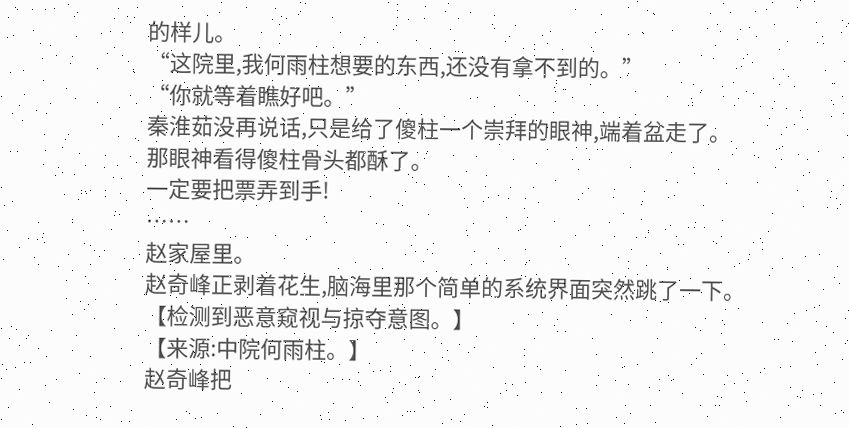的样儿。
“这院里,我何雨柱想要的东西,还没有拿不到的。”
“你就等着瞧好吧。”
秦淮茹没再说话,只是给了傻柱一个崇拜的眼神,端着盆走了。
那眼神看得傻柱骨头都酥了。
一定要把票弄到手!
……
赵家屋里。
赵奇峰正剥着花生,脑海里那个简单的系统界面突然跳了一下。
【检测到恶意窥视与掠夺意图。】
【来源:中院何雨柱。】
赵奇峰把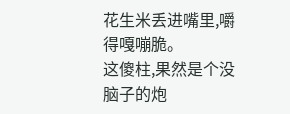花生米丢进嘴里,嚼得嘎嘣脆。
这傻柱,果然是个没脑子的炮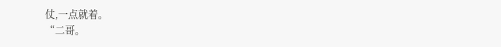仗,一点就着。
“二哥。